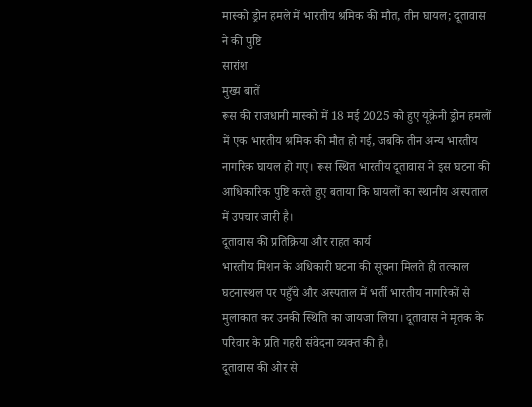मास्को ड्रोन हमले में भारतीय श्रमिक की मौत, तीन घायल; दूतावास ने की पुष्टि
सारांश
मुख्य बातें
रूस की राजधानी मास्को में 18 मई 2025 को हुए यूक्रेनी ड्रोन हमलों में एक भारतीय श्रमिक की मौत हो गई, जबकि तीन अन्य भारतीय नागरिक घायल हो गए। रूस स्थित भारतीय दूतावास ने इस घटना की आधिकारिक पुष्टि करते हुए बताया कि घायलों का स्थानीय अस्पताल में उपचार जारी है।
दूतावास की प्रतिक्रिया और राहत कार्य
भारतीय मिशन के अधिकारी घटना की सूचना मिलते ही तत्काल घटनास्थल पर पहुँचे और अस्पताल में भर्ती भारतीय नागरिकों से मुलाकात कर उनकी स्थिति का जायजा लिया। दूतावास ने मृतक के परिवार के प्रति गहरी संवेदना व्यक्त की है।
दूतावास की ओर से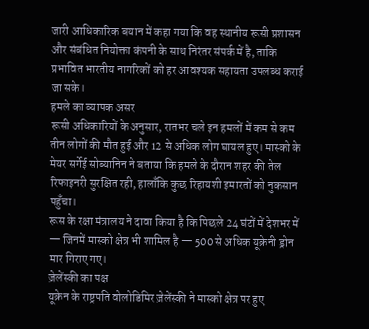जारी आधिकारिक बयान में कहा गया कि वह स्थानीय रूसी प्रशासन और संबंधित नियोक्ता कंपनी के साथ निरंतर संपर्क में है, ताकि प्रभावित भारतीय नागरिकों को हर आवश्यक सहायता उपलब्ध कराई जा सके।
हमले का व्यापक असर
रूसी अधिकारियों के अनुसार, रातभर चले इन हमलों में कम से कम तीन लोगों की मौत हुई और 12 से अधिक लोग घायल हुए। मास्को के मेयर सर्गेई सोब्यानिन ने बताया कि हमले के दौरान शहर की तेल रिफाइनरी सुरक्षित रही, हालाँकि कुछ रिहायशी इमारतों को नुकसान पहुँचा।
रूस के रक्षा मंत्रालय ने दावा किया है कि पिछले 24 घंटों में देशभर में — जिनमें मास्को क्षेत्र भी शामिल है — 500 से अधिक यूक्रेनी ड्रोन मार गिराए गए।
ज़ेलेंस्की का पक्ष
यूक्रेन के राष्ट्रपति वोलोडिमिर ज़ेलेंस्की ने मास्को क्षेत्र पर हुए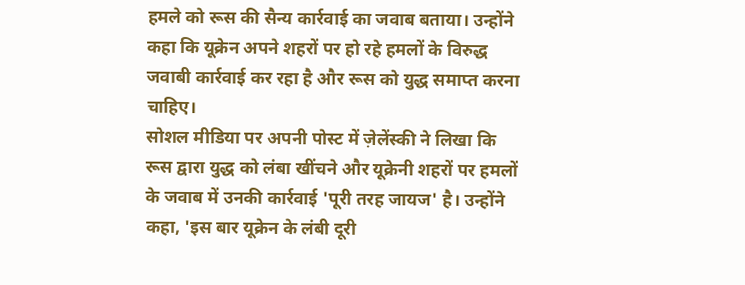हमले को रूस की सैन्य कार्रवाई का जवाब बताया। उन्होंने कहा कि यूक्रेन अपने शहरों पर हो रहे हमलों के विरुद्ध जवाबी कार्रवाई कर रहा है और रूस को युद्ध समाप्त करना चाहिए।
सोशल मीडिया पर अपनी पोस्ट में ज़ेलेंस्की ने लिखा कि रूस द्वारा युद्ध को लंबा खींचने और यूक्रेनी शहरों पर हमलों के जवाब में उनकी कार्रवाई 'पूरी तरह जायज' है। उन्होंने कहा, 'इस बार यूक्रेन के लंबी दूरी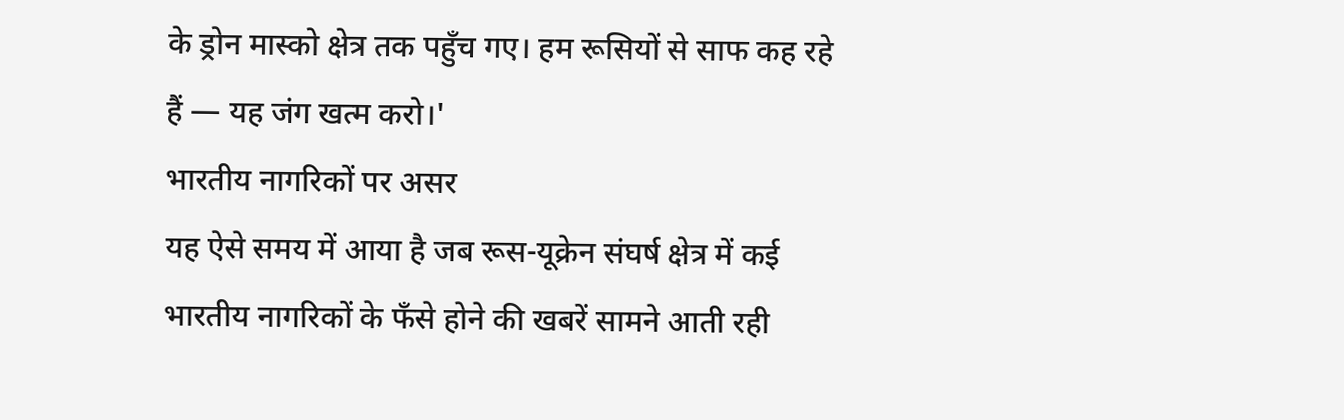के ड्रोन मास्को क्षेत्र तक पहुँच गए। हम रूसियों से साफ कह रहे हैं — यह जंग खत्म करो।'
भारतीय नागरिकों पर असर
यह ऐसे समय में आया है जब रूस-यूक्रेन संघर्ष क्षेत्र में कई भारतीय नागरिकों के फँसे होने की खबरें सामने आती रही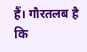हैं। गौरतलब है कि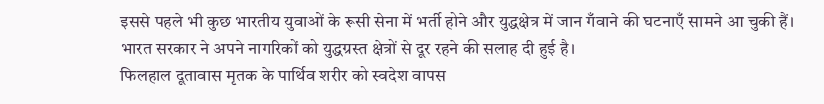इससे पहले भी कुछ भारतीय युवाओं के रूसी सेना में भर्ती होने और युद्धक्षेत्र में जान गँवाने की घटनाएँ सामने आ चुकी हैं। भारत सरकार ने अपने नागरिकों को युद्धग्रस्त क्षेत्रों से दूर रहने की सलाह दी हुई है।
फिलहाल दूतावास मृतक के पार्थिव शरीर को स्वदेश वापस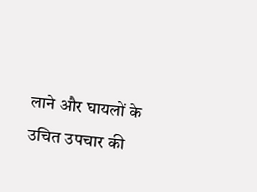लाने और घायलों के उचित उपचार की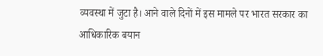व्यवस्था में जुटा है। आने वाले दिनों में इस मामले पर भारत सरकार का आधिकारिक बयान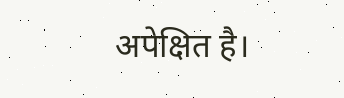अपेक्षित है।